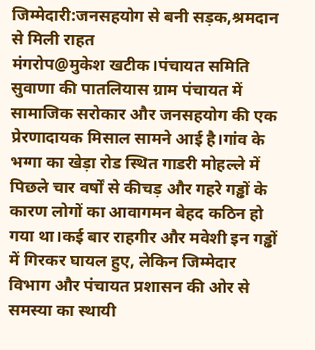जिम्मेदारी:जनसहयोग से बनी सड़क,श्रमदान से मिली राहत
मंगरोप@मुकेश खटीक।पंचायत समिति सुवाणा की पातलियास ग्राम पंचायत में सामाजिक सरोकार और जनसहयोग की एक प्रेरणादायक मिसाल सामने आई है।गांव के भग्गा का खेड़ा रोड स्थित गाडरी मोहल्ले में पिछले चार वर्षों से कीचड़ और गहरे गड्ढों के कारण लोगों का आवागमन बेहद कठिन हो गया था।कई बार राहगीर और मवेशी इन गड्ढों में गिरकर घायल हुए, लेकिन जिम्मेदार विभाग और पंचायत प्रशासन की ओर से समस्या का स्थायी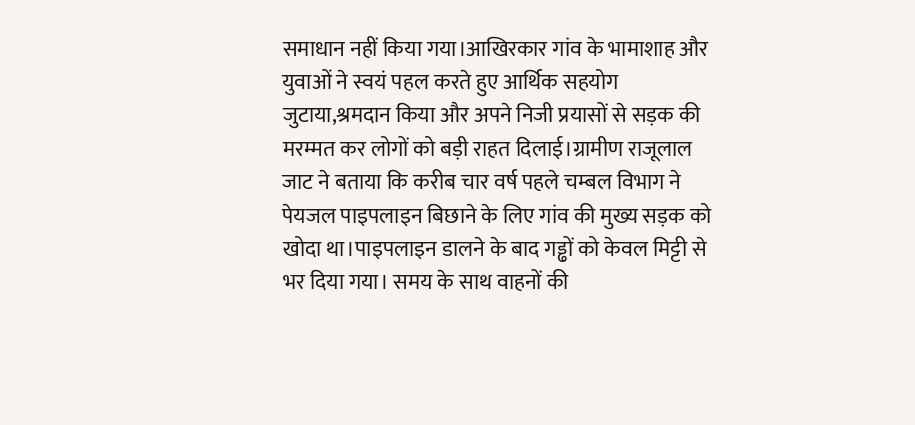समाधान नहीं किया गया।आखिरकार गांव के भामाशाह और युवाओं ने स्वयं पहल करते हुए आर्थिक सहयोग जुटाया,श्रमदान किया और अपने निजी प्रयासों से सड़क की मरम्मत कर लोगों को बड़ी राहत दिलाई।ग्रामीण राजूलाल जाट ने बताया कि करीब चार वर्ष पहले चम्बल विभाग ने पेयजल पाइपलाइन बिछाने के लिए गांव की मुख्य सड़क को खोदा था।पाइपलाइन डालने के बाद गड्ढों को केवल मिट्टी से भर दिया गया। समय के साथ वाहनों की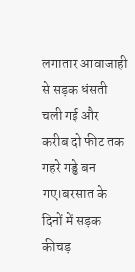लगातार आवाजाही से सड़क धंसती चली गई और करीब दो फीट तक गहरे गड्ढे बन गए।बरसात के दिनों में सड़क कीचड़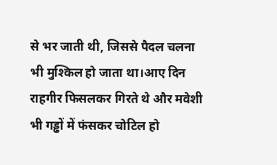से भर जाती थी, जिससे पैदल चलना भी मुश्किल हो जाता था।आए दिन राहगीर फिसलकर गिरते थे और मवेशी भी गड्ढों में फंसकर चोटिल हो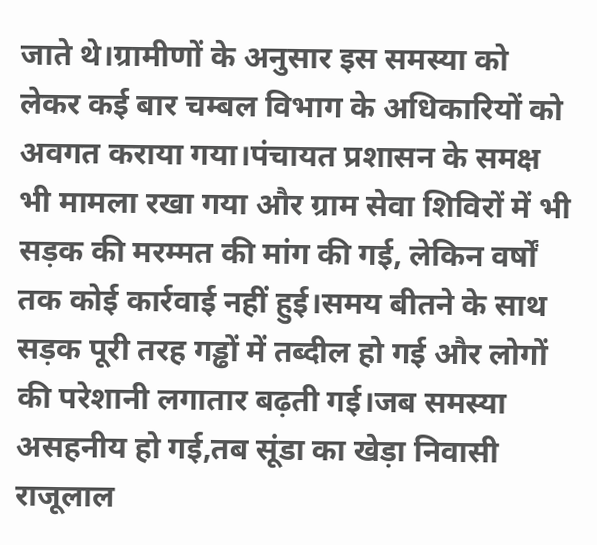जाते थे।ग्रामीणों के अनुसार इस समस्या को लेकर कई बार चम्बल विभाग के अधिकारियों को अवगत कराया गया।पंचायत प्रशासन के समक्ष भी मामला रखा गया और ग्राम सेवा शिविरों में भी सड़क की मरम्मत की मांग की गई, लेकिन वर्षों तक कोई कार्रवाई नहीं हुई।समय बीतने के साथ सड़क पूरी तरह गड्ढों में तब्दील हो गई और लोगों की परेशानी लगातार बढ़ती गई।जब समस्या असहनीय हो गई,तब सूंडा का खेड़ा निवासी राजूलाल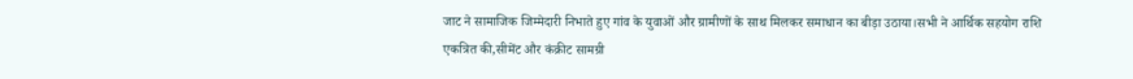जाट ने सामाजिक जिम्मेदारी निभाते हुए गांव के युवाओं और ग्रामीणों के साथ मिलकर समाधान का बीड़ा उठाया।सभी ने आर्थिक सहयोग राशि एकत्रित की,सीमेंट और कंक्रीट सामग्री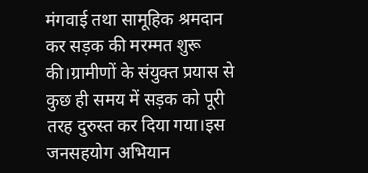मंगवाई तथा सामूहिक श्रमदान कर सड़क की मरम्मत शुरू की।ग्रामीणों के संयुक्त प्रयास से कुछ ही समय में सड़क को पूरी तरह दुरुस्त कर दिया गया।इस जनसहयोग अभियान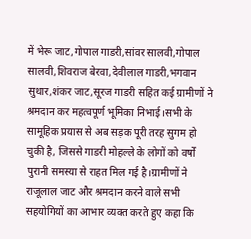में भेरू जाट,गोपाल गाडरी,सांवर सालवी,गोपाल सालवी,शिवराज बेरवा,देवीलाल गाडरी,भगवान सुथार,शंकर जाट,सूरज गाडरी सहित कई ग्रामीणों ने श्रमदान कर महत्वपूर्ण भूमिका निभाई।सभी के सामूहिक प्रयास से अब सड़क पूरी तरह सुगम हो चुकी है, जिससे गाडरी मोहल्ले के लोगों को वर्षों पुरानी समस्या से राहत मिल गई है।ग्रामीणों ने राजूलाल जाट और श्रमदान करने वाले सभी सहयोगियों का आभार व्यक्त करते हुए कहा कि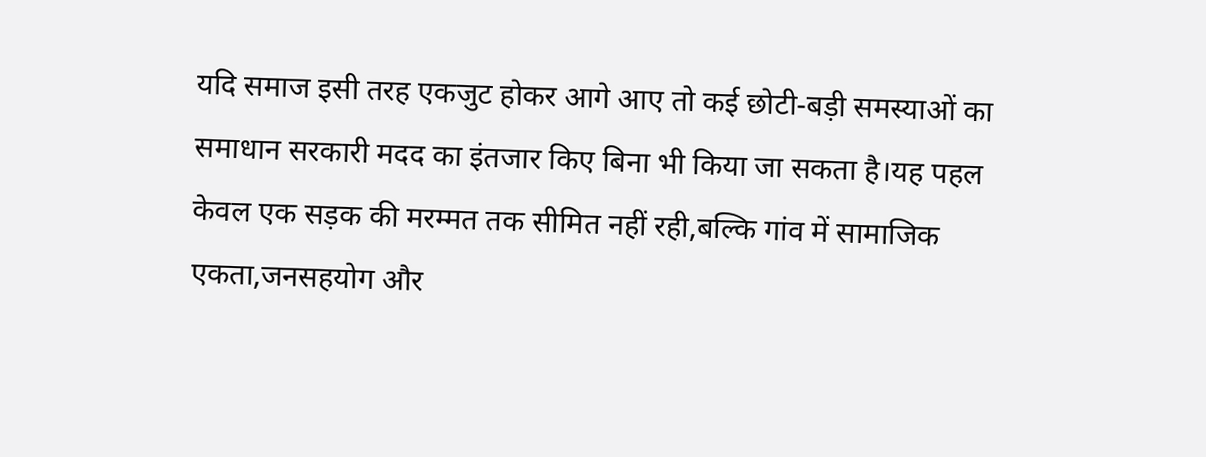यदि समाज इसी तरह एकजुट होकर आगे आए तो कई छोटी-बड़ी समस्याओं का समाधान सरकारी मदद का इंतजार किए बिना भी किया जा सकता है।यह पहल केवल एक सड़क की मरम्मत तक सीमित नहीं रही,बल्कि गांव में सामाजिक एकता,जनसहयोग और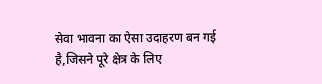सेवा भावना का ऐसा उदाहरण बन गई है,जिसने पूरे क्षेत्र के लिए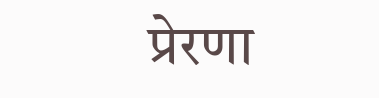प्रेरणा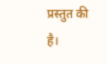प्रस्तुत की है।